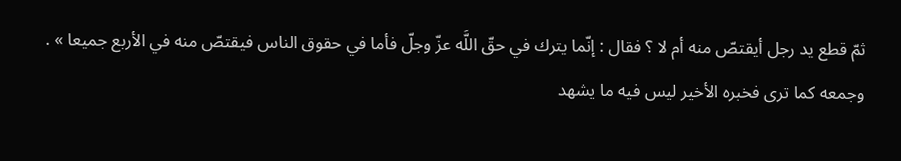ثمّ قطع يد رجل أيقتصّ منه أم لا ؟ فقال : إنّما يترك في حقّ اللَّه عزّ وجلّ فأما في حقوق الناس فيقتصّ منه في الأربع جميعا » .
وجمعه كما ترى فخبره الأخير ليس فيه ما يشهد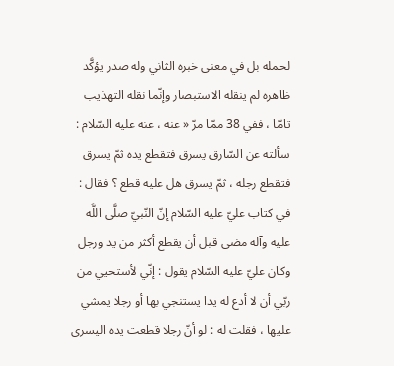لحمله بل في معنى خبره الثاني وله صدر يؤكَّد ظاهره لم ينقله الاستبصار وإنّما نقله التهذيب تامّا ، ففي 38 ممّا مرّ « عنه ، عنه عليه السّلام : سألته عن السّارق يسرق فتقطع يده ثمّ يسرق فتقطع رجله ، ثمّ يسرق هل عليه قطع ؟ فقال : في كتاب عليّ عليه السّلام إنّ النّبيّ صلَّى اللَّه عليه وآله مضى قبل أن يقطع أكثر من يد ورجل وكان عليّ عليه السّلام يقول : إنّي لأستحيي من ربّي أن لا أدع له يدا يستنجي بها أو رجلا يمشي عليها ، فقلت له : لو أنّ رجلا قطعت يده اليسرى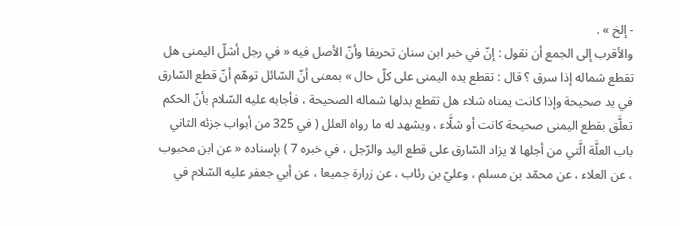- إلخ » .
والأقرب إلى الجمع أن نقول : إنّ في خبر ابن سنان تحريفا وأنّ الأصل فيه « في رجل أشلّ اليمنى هل تقطع شماله إذا سرق ؟ قال : تقطع يده اليمنى على كلّ حال » بمعنى أنّ السّائل توهّم أنّ قطع السّارق في يد صحيحة وإذا كانت يمناه شلاء هل تقطع بدلها شماله الصحيحة ، فأجابه عليه السّلام بأنّ الحكم تعلَّق بقطع اليمنى صحيحة كانت أو شلَّاء ، ويشهد له ما رواه العلل ( في 325 من أبواب جزئه الثاني باب العلَّة الَّتي من أجلها لا يزاد السّارق على قطع اليد والرّجل ، في خبره 7 ) بإسناده « عن ابن محبوب ، عن العلاء ، عن محمّد بن مسلم ، وعليّ بن رئاب ، عن زرارة جميعا ، عن أبي جعفر عليه السّلام في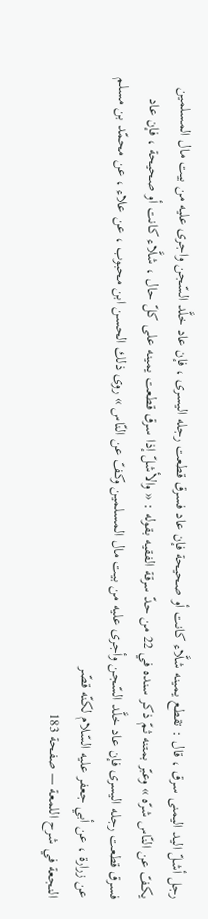رجل أشلّ اليد اليمنى سرق ، قال : تقطع يمينه شلَّاء كانت أو صحيحة فإن عاد فسرق قطعت رجله اليسرى ، فإن عاد خلَّد السّجن واجرى عليه من بيت مال المسلمين يكفّ عن النّاس شرّه » وعبّر بمتنه ثمّ ذكر سنده في 22 من حدّ سرقة الفقيه بقوله : « والأشلّ إذا سرق قطعت يمينه على كلّ حال ، شلَّاء كانت أو صحيحة ، فإن عاد فسرق قطعت رجله اليسرى فإن عاد خلَّد السّجن وأجرى عليه من بيت مال المسلمين وكفّ عن النّاس » روى ذلك الحسن ابن محبوب ، عن علاء ، عن محمّد بن مسلم عن زرارة ، عن أبي جعفر عليه السّلام لكنّه قصّر
النجعة في شرح اللمعة — صفحة 183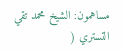مساهمون: الشيخ محمد تقي التستري (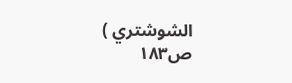الشوشتري )
ص١٨٣